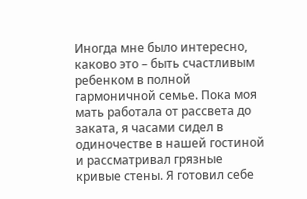Иногда мне было интересно, каково это – быть счастливым ребенком в полной гармоничной семье. Пока моя мать работала от рассвета до заката, я часами сидел в одиночестве в нашей гостиной и рассматривал грязные кривые стены. Я готовил себе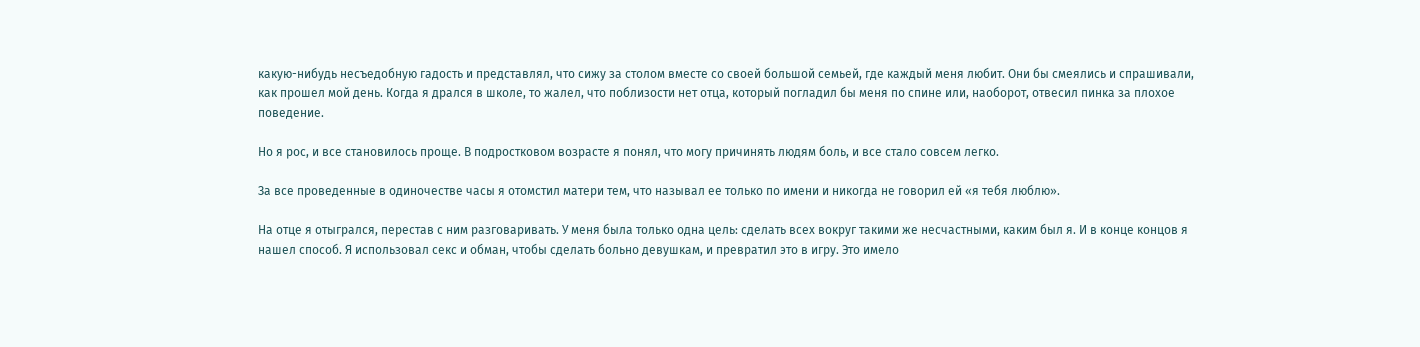какую-нибудь несъедобную гадость и представлял, что сижу за столом вместе со своей большой семьей, где каждый меня любит. Они бы смеялись и спрашивали, как прошел мой день. Когда я дрался в школе, то жалел, что поблизости нет отца, который погладил бы меня по спине или, наоборот, отвесил пинка за плохое поведение.

Но я рос, и все становилось проще. В подростковом возрасте я понял, что могу причинять людям боль, и все стало совсем легко.

За все проведенные в одиночестве часы я отомстил матери тем, что называл ее только по имени и никогда не говорил ей «я тебя люблю».

На отце я отыгрался, перестав с ним разговаривать. У меня была только одна цель: сделать всех вокруг такими же несчастными, каким был я. И в конце концов я нашел способ. Я использовал секс и обман, чтобы сделать больно девушкам, и превратил это в игру. Это имело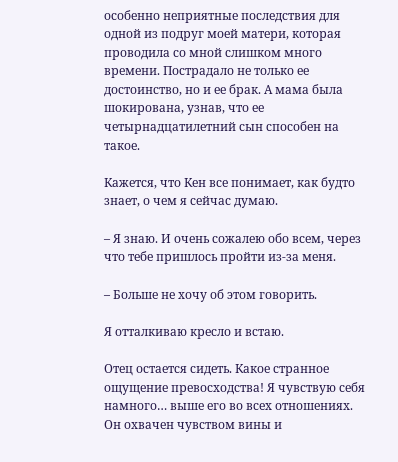особенно неприятные последствия для одной из подруг моей матери, которая проводила со мной слишком много времени. Пострадало не только ее достоинство, но и ее брак. А мама была шокирована, узнав, что ее четырнадцатилетний сын способен на такое.

Кажется, что Кен все понимает, как будто знает, о чем я сейчас думаю.

– Я знаю. И очень сожалею обо всем, через что тебе пришлось пройти из-за меня.

– Больше не хочу об этом говорить.

Я отталкиваю кресло и встаю.

Отец остается сидеть. Какое странное ощущение превосходства! Я чувствую себя намного… выше его во всех отношениях. Он охвачен чувством вины и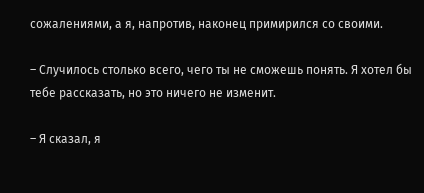сожалениями, а я, напротив, наконец примирился со своими.

– Случилось столько всего, чего ты не сможешь понять. Я хотел бы тебе рассказать, но это ничего не изменит.

– Я сказал, я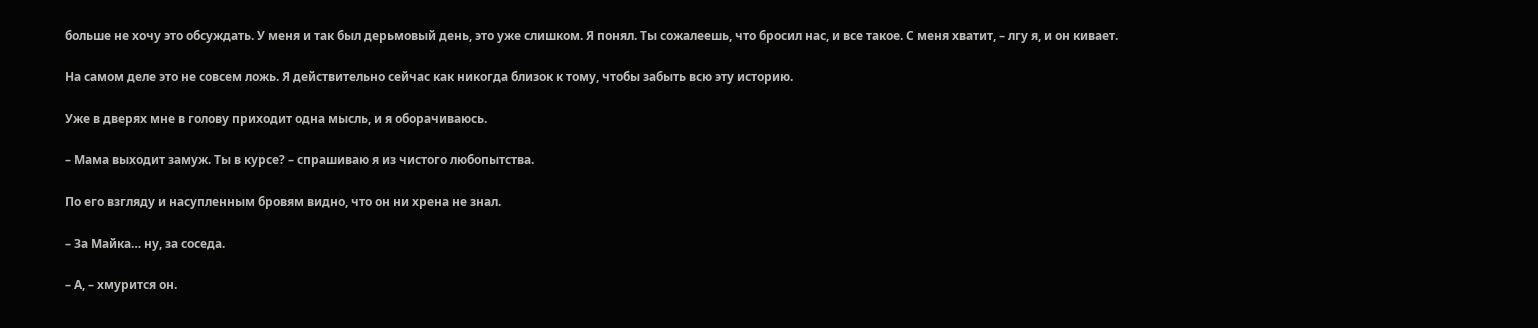больше не хочу это обсуждать. У меня и так был дерьмовый день, это уже слишком. Я понял. Ты сожалеешь, что бросил нас, и все такое. С меня хватит, – лгу я, и он кивает.

На самом деле это не совсем ложь. Я действительно сейчас как никогда близок к тому, чтобы забыть всю эту историю.

Уже в дверях мне в голову приходит одна мысль, и я оборачиваюсь.

– Мама выходит замуж. Ты в курсе? – спрашиваю я из чистого любопытства.

По его взгляду и насупленным бровям видно, что он ни хрена не знал.

– За Майка… ну, за соседа.

– А, – хмурится он.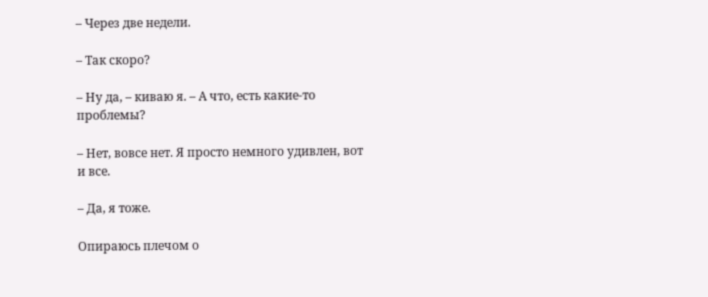– Через две недели.

– Так скоро?

– Ну да, – киваю я. – А что, есть какие-то проблемы?

– Нет, вовсе нет. Я просто немного удивлен, вот и все.

– Да, я тоже.

Опираюсь плечом о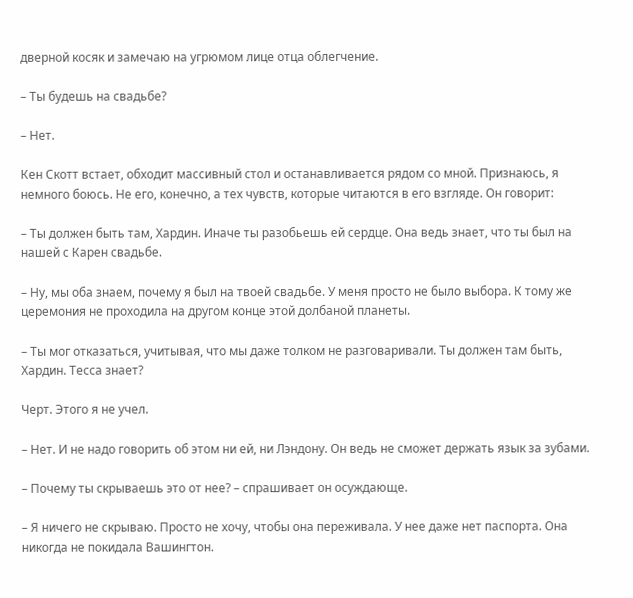дверной косяк и замечаю на угрюмом лице отца облегчение.

– Ты будешь на свадьбе?

– Нет.

Кен Скотт встает, обходит массивный стол и останавливается рядом со мной. Признаюсь, я немного боюсь. Не его, конечно, а тех чувств, которые читаются в его взгляде. Он говорит:

– Ты должен быть там, Хардин. Иначе ты разобьешь ей сердце. Она ведь знает, что ты был на нашей с Карен свадьбе.

– Ну, мы оба знаем, почему я был на твоей свадьбе. У меня просто не было выбора. К тому же церемония не проходила на другом конце этой долбаной планеты.

– Ты мог отказаться, учитывая, что мы даже толком не разговаривали. Ты должен там быть, Хардин. Тесса знает?

Черт. Этого я не учел.

– Нет. И не надо говорить об этом ни ей, ни Лэндону. Он ведь не сможет держать язык за зубами.

– Почему ты скрываешь это от нее? – спрашивает он осуждающе.

– Я ничего не скрываю. Просто не хочу, чтобы она переживала. У нее даже нет паспорта. Она никогда не покидала Вашингтон.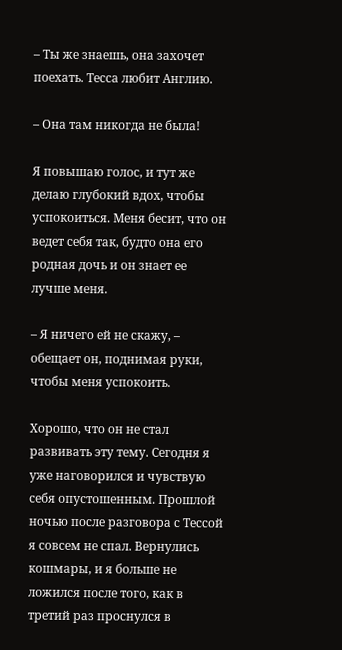– Ты же знаешь, она захочет поехать. Тесса любит Англию.

– Она там никогда не была!

Я повышаю голос, и тут же делаю глубокий вдох, чтобы успокоиться. Меня бесит, что он ведет себя так, будто она его родная дочь и он знает ее лучше меня.

– Я ничего ей не скажу, – обещает он, поднимая руки, чтобы меня успокоить.

Хорошо, что он не стал развивать эту тему. Сегодня я уже наговорился и чувствую себя опустошенным. Прошлой ночью после разговора с Тессой я совсем не спал. Вернулись кошмары, и я больше не ложился после того, как в третий раз проснулся в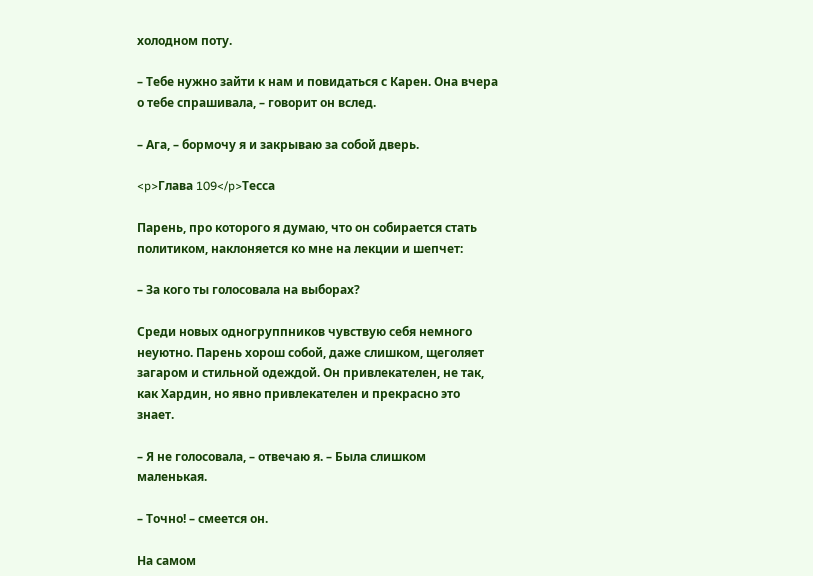холодном поту.

– Тебе нужно зайти к нам и повидаться с Карен. Она вчера о тебе спрашивала, – говорит он вслед.

– Ага, – бормочу я и закрываю за собой дверь.

<p>Глава 109</p>Тесса

Парень, про которого я думаю, что он собирается стать политиком, наклоняется ко мне на лекции и шепчет:

– За кого ты голосовала на выборах?

Среди новых одногруппников чувствую себя немного неуютно. Парень хорош собой, даже слишком, щеголяет загаром и стильной одеждой. Он привлекателен, не так, как Хардин, но явно привлекателен и прекрасно это знает.

– Я не голосовала, – отвечаю я. – Была слишком маленькая.

– Точно! – смеется он.

На самом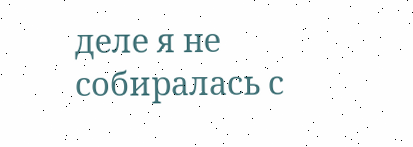деле я не собиралась с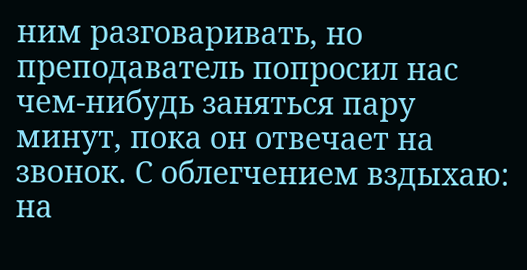ним разговаривать, но преподаватель попросил нас чем-нибудь заняться пару минут, пока он отвечает на звонок. С облегчением вздыхаю: на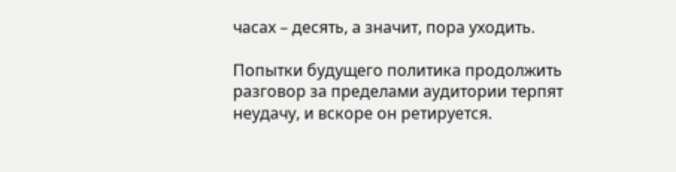часах – десять, а значит, пора уходить.

Попытки будущего политика продолжить разговор за пределами аудитории терпят неудачу, и вскоре он ретируется.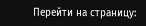Перейти на страницу: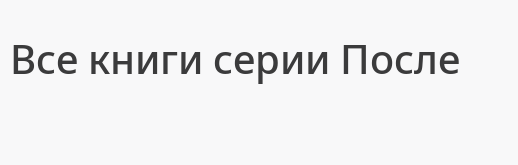Все книги серии После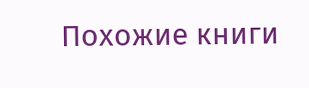Похожие книги